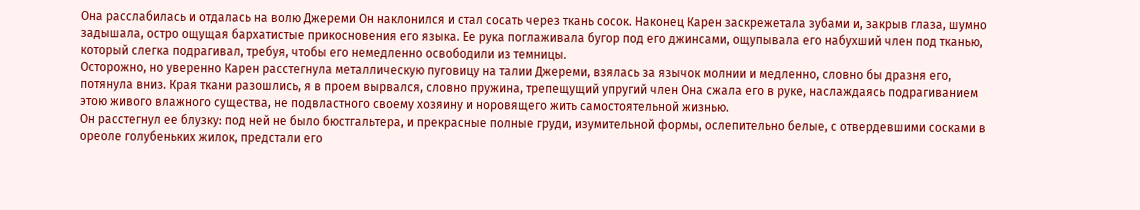Она расслабилась и отдалась на волю Джереми Он наклонился и стал сосать через ткань сосок. Наконец Карен заскрежетала зубами и, закрыв глаза, шумно задышала, остро ощущая бархатистые прикосновения его языка. Ее рука поглаживала бугор под его джинсами, ощупывала его набухший член под тканью, который слегка подрагивал, требуя, чтобы его немедленно освободили из темницы.
Осторожно, но уверенно Карен расстегнула металлическую пуговицу на талии Джереми, взялась за язычок молнии и медленно, словно бы дразня его, потянула вниз. Края ткани разошлись, я в проем вырвался, словно пружина, трепещущий упругий член Она сжала его в руке, наслаждаясь подрагиванием этою живого влажного существа, не подвластного своему хозяину и норовящего жить самостоятельной жизнью.
Он расстегнул ее блузку: под ней не было бюстгальтера, и прекрасные полные груди, изумительной формы, ослепительно белые, с отвердевшими сосками в ореоле голубеньких жилок, предстали его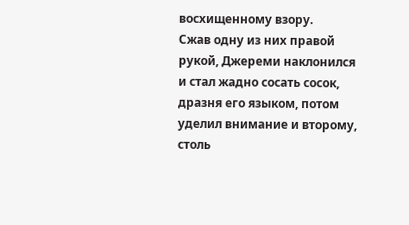восхищенному взору.
Сжав одну из них правой рукой, Джереми наклонился и стал жадно сосать сосок, дразня его языком, потом уделил внимание и второму, столь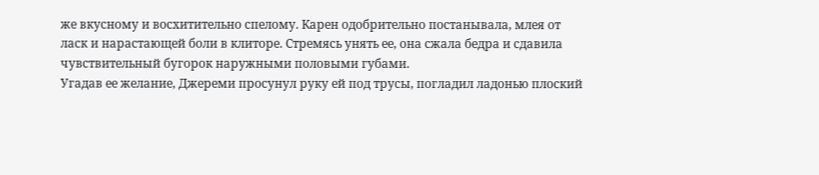же вкусному и восхитительно спелому. Карен одобрительно постанывала, млея от ласк и нарастающей боли в клиторе. Стремясь унять ее, она сжала бедра и сдавила чувствительный бугорок наружными половыми губами.
Угадав ее желание, Джереми просунул руку ей под трусы, погладил ладонью плоский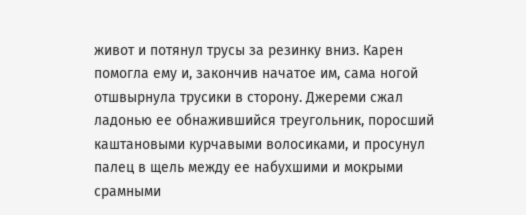живот и потянул трусы за резинку вниз. Карен помогла ему и, закончив начатое им, сама ногой отшвырнула трусики в сторону. Джереми сжал ладонью ее обнажившийся треугольник, поросший каштановыми курчавыми волосиками, и просунул палец в щель между ее набухшими и мокрыми срамными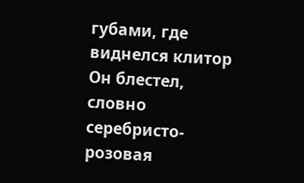губами, где виднелся клитор Он блестел, словно серебристо-розовая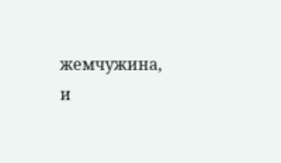жемчужина, и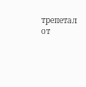трепетал от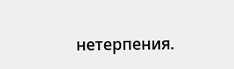нетерпения.